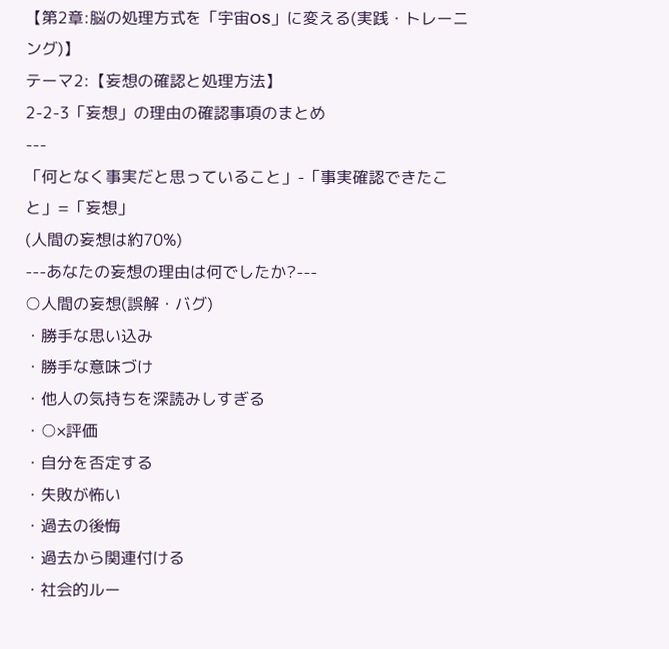【第2章:脳の処理方式を「宇宙OS」に変える(実践・トレーニング)】
テーマ2:【妄想の確認と処理方法】
2-2-3「妄想」の理由の確認事項のまとめ
---
「何となく事実だと思っていること」-「事実確認できたこと」=「妄想」
(人間の妄想は約70%)
---あなたの妄想の理由は何でしたか?---
○人間の妄想(誤解・バグ)
・勝手な思い込み
・勝手な意味づけ
・他人の気持ちを深読みしすぎる
・○×評価
・自分を否定する
・失敗が怖い
・過去の後悔
・過去から関連付ける
・社会的ルー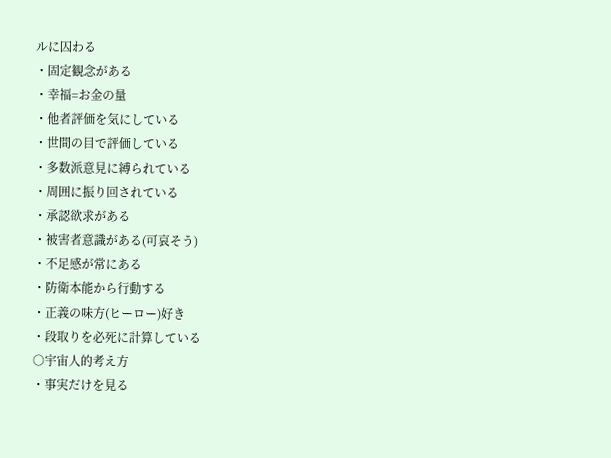ルに囚わる
・固定観念がある
・幸福=お金の量
・他者評価を気にしている
・世間の目で評価している
・多数派意見に縛られている
・周囲に振り回されている
・承認欲求がある
・被害者意識がある(可哀そう)
・不足感が常にある
・防衛本能から行動する
・正義の味方(ヒーロー)好き
・段取りを必死に計算している
○宇宙人的考え方
・事実だけを見る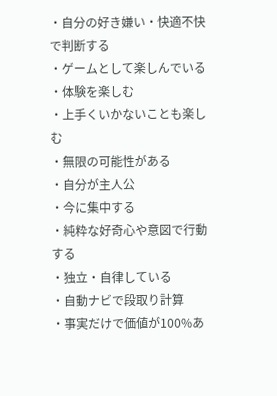・自分の好き嫌い・快適不快で判断する
・ゲームとして楽しんでいる
・体験を楽しむ
・上手くいかないことも楽しむ
・無限の可能性がある
・自分が主人公
・今に集中する
・純粋な好奇心や意図で行動する
・独立・自律している
・自動ナビで段取り計算
・事実だけで価値が100%あ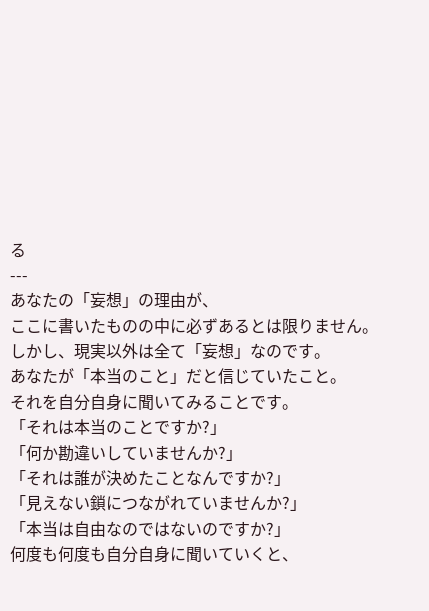る
---
あなたの「妄想」の理由が、
ここに書いたものの中に必ずあるとは限りません。
しかし、現実以外は全て「妄想」なのです。
あなたが「本当のこと」だと信じていたこと。
それを自分自身に聞いてみることです。
「それは本当のことですか?」
「何か勘違いしていませんか?」
「それは誰が決めたことなんですか?」
「見えない鎖につながれていませんか?」
「本当は自由なのではないのですか?」
何度も何度も自分自身に聞いていくと、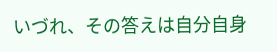いづれ、その答えは自分自身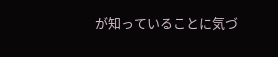が知っていることに気づ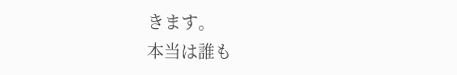きます。
本当は誰も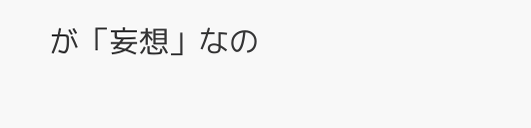が「妄想」なの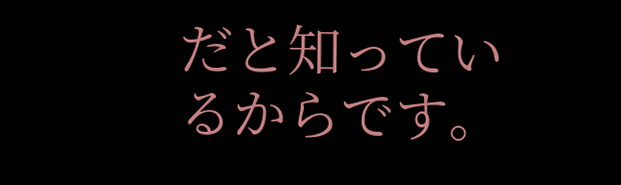だと知っているからです。